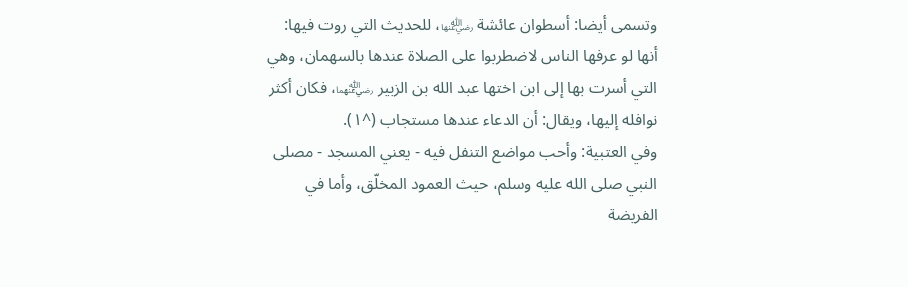وتسمى أيضا: أسطوان عائشة ﵂، للحديث التي روت فيها:
أنها لو عرفها الناس لاضطربوا على الصلاة عندها بالسهمان، وهي التي أسرت بها إلى ابن اختها عبد الله بن الزبير ﵄، فكان أكثر نوافله إليها، ويقال: أن الدعاء عندها مستجاب (^١).
وفي العتبية: وأحب مواضع التنفل فيه - يعني المسجد - مصلى النبي صلى الله عليه وسلم، حيث العمود المخلّق، وأما في الفريضة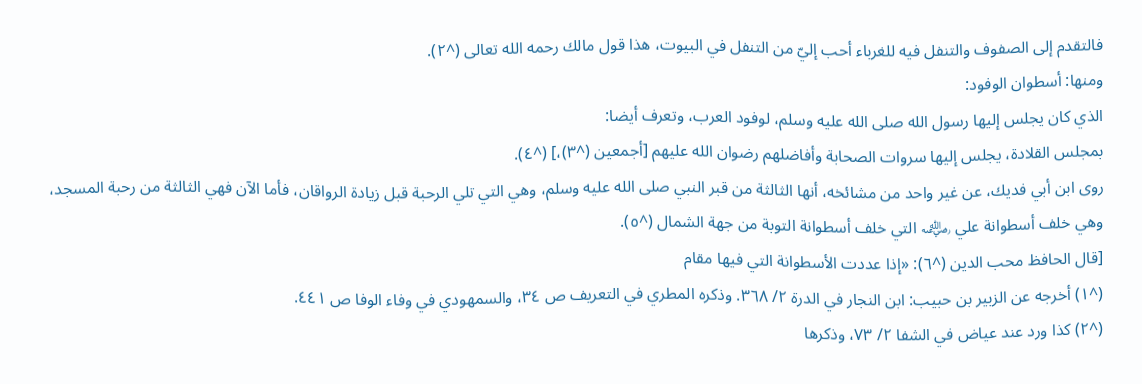فالتقدم إلى الصفوف والتنفل فيه للغرباء أحب إليّ من التنفل في البيوت، هذا قول مالك رحمه الله تعالى (^٢).
ومنها: أسطوان الوفود:
الذي كان يجلس إليها رسول الله صلى الله عليه وسلم، لوفود العرب، وتعرف أيضا:
بمجلس القلادة، يجلس إليها سروات الصحابة وأفاضلهم رضوان الله عليهم [أجمعين (^٣)،] (^٤).
روى ابن أبي فديك، عن غير واحد من مشائخه، أنها الثالثة من قبر النبي صلى الله عليه وسلم، وهي التي تلي الرحبة قبل زيادة الرواقان، فأما الآن فهي الثالثة من رحبة المسجد، وهي خلف أسطوانة علي ﵁ التي خلف أسطوانة التوبة من جهة الشمال (^٥).
[قال الحافظ محب الدين (^٦): «إذا عددت الأسطوانة التي فيها مقام
(^١) أخرجه عن الزبير بن حبيب: ابن النجار في الدرة ٢/ ٣٦٨. وذكره المطري في التعريف ص ٣٤، والسمهودي في وفاء الوفا ص ٤٤١.
(^٢) كذا ورد عند عياض في الشفا ٢/ ٧٣، وذكرها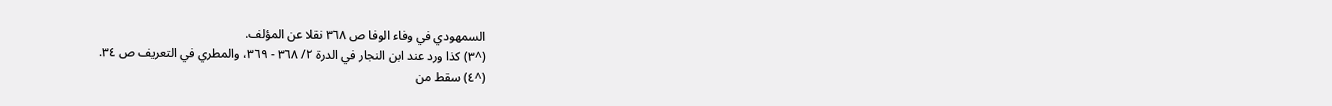السمهودي في وفاء الوفا ص ٣٦٨ نقلا عن المؤلف.
(^٣) كذا ورد عند ابن النجار في الدرة ٢/ ٣٦٨ - ٣٦٩، والمطري في التعريف ص ٣٤.
(^٤) سقط من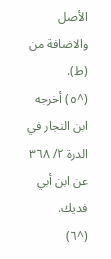الأصل والاضافة من (ط).
(^٥) أخرجه ابن النجار في الدرة ٢/ ٣٦٨ عن ابن أبي فديك.
(^٦)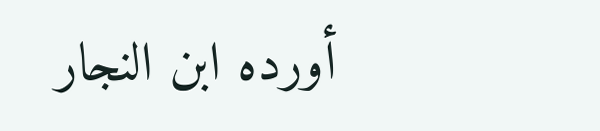أورده ابن النجار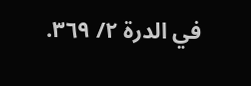في الدرة ٢/ ٣٦٩.